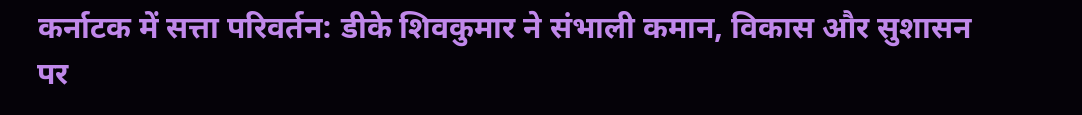कर्नाटक में सत्ता परिवर्तन: डीके शिवकुमार ने संभाली कमान, विकास और सुशासन पर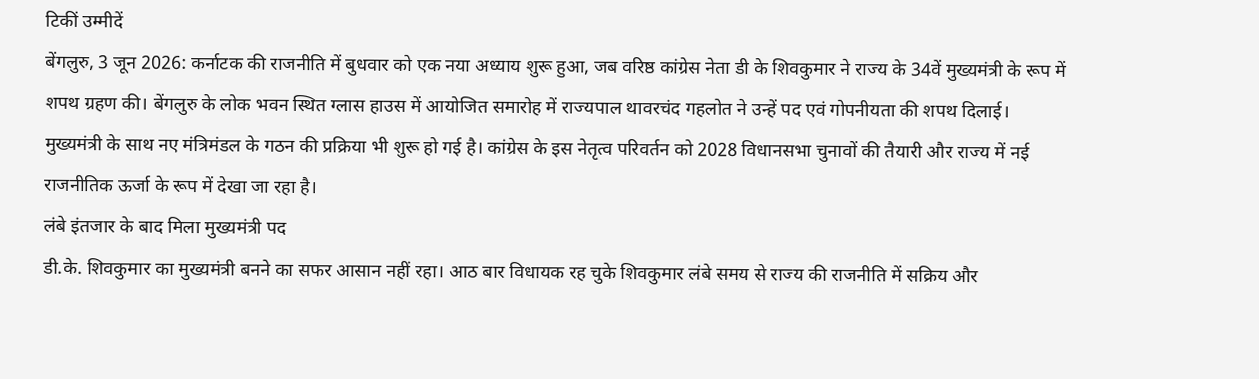टिकीं उम्मीदें
बेंगलुरु, 3 जून 2026: कर्नाटक की राजनीति में बुधवार को एक नया अध्याय शुरू हुआ, जब वरिष्ठ कांग्रेस नेता डी के शिवकुमार ने राज्य के 34वें मुख्यमंत्री के रूप में शपथ ग्रहण की। बेंगलुरु के लोक भवन स्थित ग्लास हाउस में आयोजित समारोह में राज्यपाल थावरचंद गहलोत ने उन्हें पद एवं गोपनीयता की शपथ दिलाई।
मुख्यमंत्री के साथ नए मंत्रिमंडल के गठन की प्रक्रिया भी शुरू हो गई है। कांग्रेस के इस नेतृत्व परिवर्तन को 2028 विधानसभा चुनावों की तैयारी और राज्य में नई राजनीतिक ऊर्जा के रूप में देखा जा रहा है।
लंबे इंतजार के बाद मिला मुख्यमंत्री पद
डी.के. शिवकुमार का मुख्यमंत्री बनने का सफर आसान नहीं रहा। आठ बार विधायक रह चुके शिवकुमार लंबे समय से राज्य की राजनीति में सक्रिय और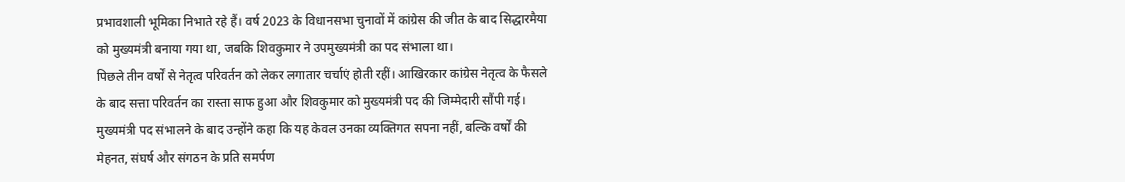प्रभावशाली भूमिका निभाते रहे हैं। वर्ष 2023 के विधानसभा चुनावों में कांग्रेस की जीत के बाद सिद्धारमैया को मुख्यमंत्री बनाया गया था, जबकि शिवकुमार ने उपमुख्यमंत्री का पद संभाला था।
पिछले तीन वर्षों से नेतृत्व परिवर्तन को लेकर लगातार चर्चाएं होती रहीं। आखिरकार कांग्रेस नेतृत्व के फैसले के बाद सत्ता परिवर्तन का रास्ता साफ हुआ और शिवकुमार को मुख्यमंत्री पद की जिम्मेदारी सौंपी गई।
मुख्यमंत्री पद संभालने के बाद उन्होंने कहा कि यह केवल उनका व्यक्तिगत सपना नहीं, बल्कि वर्षों की मेहनत, संघर्ष और संगठन के प्रति समर्पण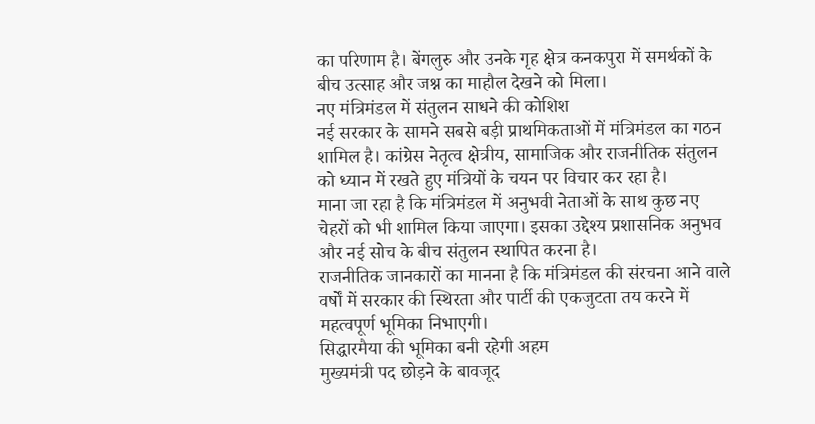का परिणाम है। बेंगलुरु और उनके गृह क्षेत्र कनकपुरा में समर्थकों के बीच उत्साह और जश्न का माहौल देखने को मिला।
नए मंत्रिमंडल में संतुलन साधने की कोशिश
नई सरकार के सामने सबसे बड़ी प्राथमिकताओं में मंत्रिमंडल का गठन शामिल है। कांग्रेस नेतृत्व क्षेत्रीय, सामाजिक और राजनीतिक संतुलन को ध्यान में रखते हुए मंत्रियों के चयन पर विचार कर रहा है।
माना जा रहा है कि मंत्रिमंडल में अनुभवी नेताओं के साथ कुछ नए चेहरों को भी शामिल किया जाएगा। इसका उद्देश्य प्रशासनिक अनुभव और नई सोच के बीच संतुलन स्थापित करना है।
राजनीतिक जानकारों का मानना है कि मंत्रिमंडल की संरचना आने वाले वर्षों में सरकार की स्थिरता और पार्टी की एकजुटता तय करने में महत्वपूर्ण भूमिका निभाएगी।
सिद्धारमैया की भूमिका बनी रहेगी अहम
मुख्यमंत्री पद छोड़ने के बावजूद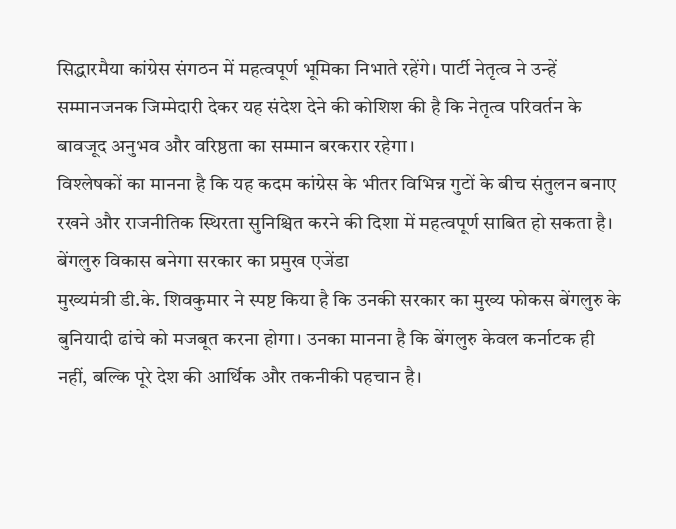सिद्धारमैया कांग्रेस संगठन में महत्वपूर्ण भूमिका निभाते रहेंगे। पार्टी नेतृत्व ने उन्हें सम्मानजनक जिम्मेदारी देकर यह संदेश देने की कोशिश की है कि नेतृत्व परिवर्तन के बावजूद अनुभव और वरिष्ठता का सम्मान बरकरार रहेगा।
विश्लेषकों का मानना है कि यह कदम कांग्रेस के भीतर विभिन्न गुटों के बीच संतुलन बनाए रखने और राजनीतिक स्थिरता सुनिश्चित करने की दिशा में महत्वपूर्ण साबित हो सकता है।
बेंगलुरु विकास बनेगा सरकार का प्रमुख एजेंडा
मुख्यमंत्री डी.के. शिवकुमार ने स्पष्ट किया है कि उनकी सरकार का मुख्य फोकस बेंगलुरु के बुनियादी ढांचे को मजबूत करना होगा। उनका मानना है कि बेंगलुरु केवल कर्नाटक ही नहीं, बल्कि पूरे देश की आर्थिक और तकनीकी पहचान है।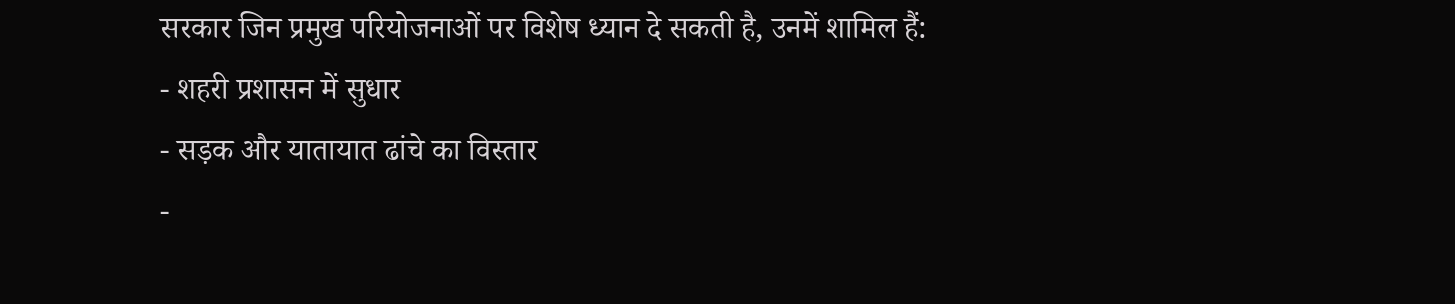सरकार जिन प्रमुख परियोजनाओं पर विशेष ध्यान दे सकती है, उनमें शामिल हैं:
- शहरी प्रशासन में सुधार
- सड़क और यातायात ढांचे का विस्तार
-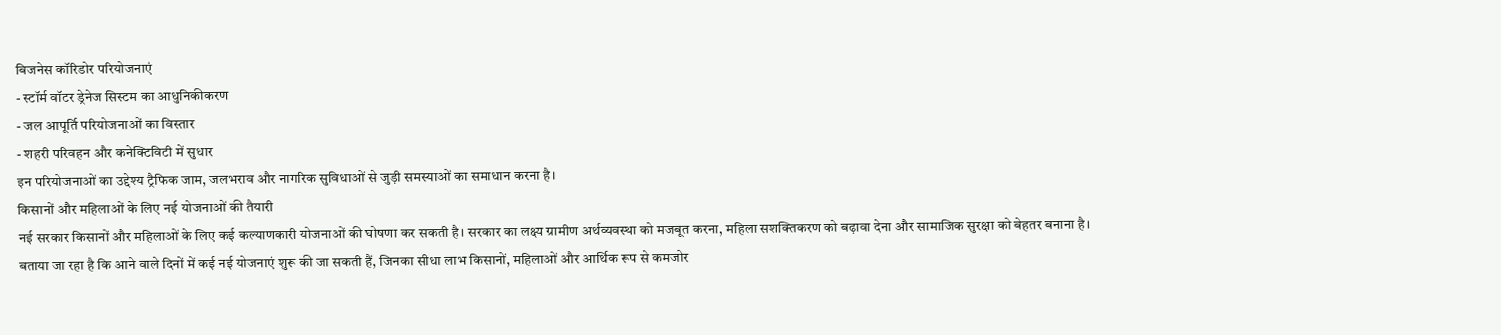बिजनेस कॉरिडोर परियोजनाएं
- स्टॉर्म वॉटर ड्रेनेज सिस्टम का आधुनिकीकरण
- जल आपूर्ति परियोजनाओं का विस्तार
- शहरी परिवहन और कनेक्टिविटी में सुधार
इन परियोजनाओं का उद्देश्य ट्रैफिक जाम, जलभराव और नागरिक सुविधाओं से जुड़ी समस्याओं का समाधान करना है।
किसानों और महिलाओं के लिए नई योजनाओं की तैयारी
नई सरकार किसानों और महिलाओं के लिए कई कल्याणकारी योजनाओं की घोषणा कर सकती है। सरकार का लक्ष्य ग्रामीण अर्थव्यवस्था को मजबूत करना, महिला सशक्तिकरण को बढ़ावा देना और सामाजिक सुरक्षा को बेहतर बनाना है।
बताया जा रहा है कि आने वाले दिनों में कई नई योजनाएं शुरू की जा सकती हैं, जिनका सीधा लाभ किसानों, महिलाओं और आर्थिक रूप से कमजोर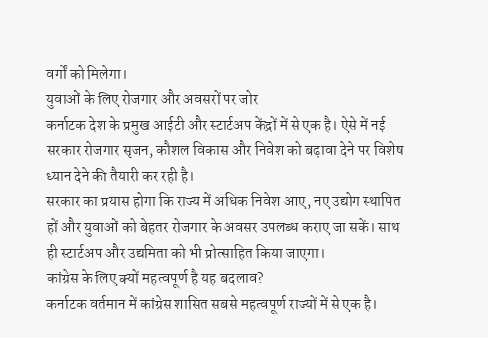वर्गों को मिलेगा।
युवाओं के लिए रोजगार और अवसरों पर जोर
कर्नाटक देश के प्रमुख आईटी और स्टार्टअप केंद्रों में से एक है। ऐसे में नई सरकार रोजगार सृजन, कौशल विकास और निवेश को बढ़ावा देने पर विशेष ध्यान देने की तैयारी कर रही है।
सरकार का प्रयास होगा कि राज्य में अधिक निवेश आए, नए उद्योग स्थापित हों और युवाओं को बेहतर रोजगार के अवसर उपलब्ध कराए जा सकें। साथ ही स्टार्टअप और उद्यमिता को भी प्रोत्साहित किया जाएगा।
कांग्रेस के लिए क्यों महत्वपूर्ण है यह बदलाव?
कर्नाटक वर्तमान में कांग्रेस शासित सबसे महत्वपूर्ण राज्यों में से एक है।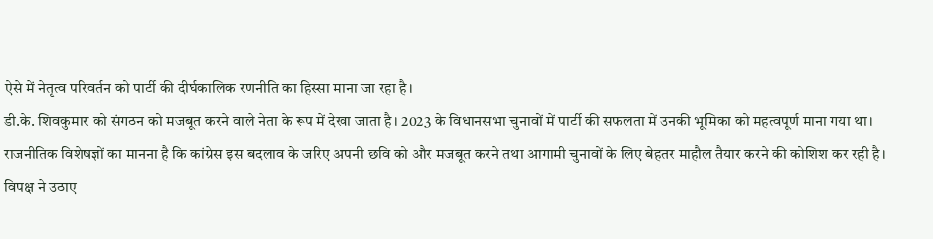ऐसे में नेतृत्व परिवर्तन को पार्टी की दीर्घकालिक रणनीति का हिस्सा माना जा रहा है।
डी.के. शिवकुमार को संगठन को मजबूत करने वाले नेता के रूप में देखा जाता है। 2023 के विधानसभा चुनावों में पार्टी की सफलता में उनकी भूमिका को महत्वपूर्ण माना गया था।
राजनीतिक विशेषज्ञों का मानना है कि कांग्रेस इस बदलाव के जरिए अपनी छवि को और मजबूत करने तथा आगामी चुनावों के लिए बेहतर माहौल तैयार करने की कोशिश कर रही है।
विपक्ष ने उठाए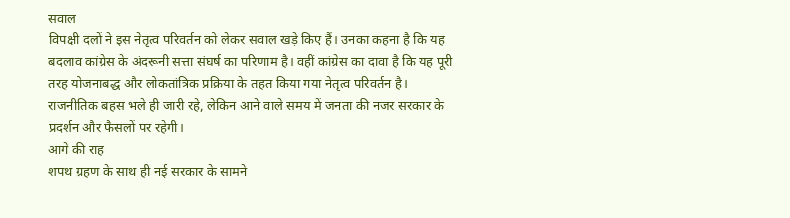सवाल
विपक्षी दलों ने इस नेतृत्व परिवर्तन को लेकर सवाल खड़े किए हैं। उनका कहना है कि यह बदलाव कांग्रेस के अंदरूनी सत्ता संघर्ष का परिणाम है। वहीं कांग्रेस का दावा है कि यह पूरी तरह योजनाबद्ध और लोकतांत्रिक प्रक्रिया के तहत किया गया नेतृत्व परिवर्तन है।
राजनीतिक बहस भले ही जारी रहे, लेकिन आने वाले समय में जनता की नजर सरकार के प्रदर्शन और फैसलों पर रहेगी।
आगे की राह
शपथ ग्रहण के साथ ही नई सरकार के सामने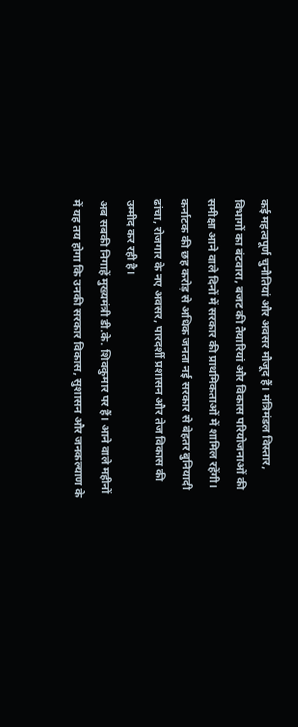कई महत्वपूर्ण चुनौतियां और अवसर मौजूद हैं। मंत्रिमंडल विस्तार, विभागों का बंटवारा, बजट की तैयारियां और विकास परियोजनाओं की समीक्षा आने वाले दिनों में सरकार की प्राथमिकताओं में शामिल रहेंगी।
कर्नाटक की छह करोड़ से अधिक जनता नई सरकार से बेहतर बुनियादी ढांचा, रोजगार के नए अवसर, पारदर्शी प्रशासन और तेज विकास की उम्मीद कर रही है।
अब सबकी निगाहें मुख्यमंत्री डी.के. शिवकुमार पर हैं। आने वाले महीनों में यह तय होगा कि उनकी सरकार विकास, सुशासन और जनकल्याण के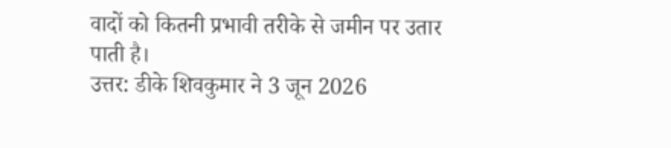वादों को कितनी प्रभावी तरीके से जमीन पर उतार पाती है।
उत्तर: डीके शिवकुमार ने 3 जून 2026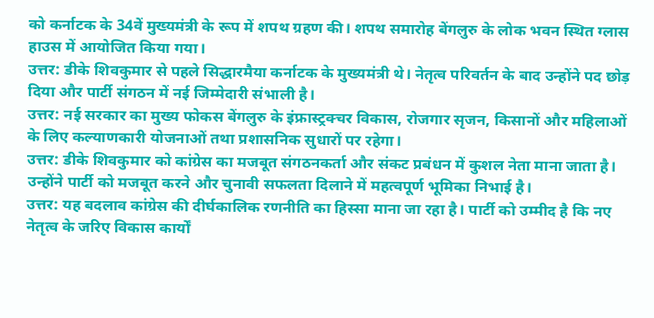को कर्नाटक के 34वें मुख्यमंत्री के रूप में शपथ ग्रहण की। शपथ समारोह बेंगलुरु के लोक भवन स्थित ग्लास हाउस में आयोजित किया गया।
उत्तर: डीके शिवकुमार से पहले सिद्धारमैया कर्नाटक के मुख्यमंत्री थे। नेतृत्व परिवर्तन के बाद उन्होंने पद छोड़ दिया और पार्टी संगठन में नई जिम्मेदारी संभाली है।
उत्तर: नई सरकार का मुख्य फोकस बेंगलुरु के इंफ्रास्ट्रक्चर विकास, रोजगार सृजन, किसानों और महिलाओं के लिए कल्याणकारी योजनाओं तथा प्रशासनिक सुधारों पर रहेगा।
उत्तर: डीके शिवकुमार को कांग्रेस का मजबूत संगठनकर्ता और संकट प्रबंधन में कुशल नेता माना जाता है। उन्होंने पार्टी को मजबूत करने और चुनावी सफलता दिलाने में महत्वपूर्ण भूमिका निभाई है।
उत्तर: यह बदलाव कांग्रेस की दीर्घकालिक रणनीति का हिस्सा माना जा रहा है। पार्टी को उम्मीद है कि नए नेतृत्व के जरिए विकास कार्यों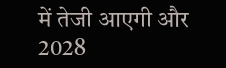में तेजी आएगी और 2028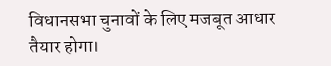विधानसभा चुनावों के लिए मजबूत आधार तैयार होगा।